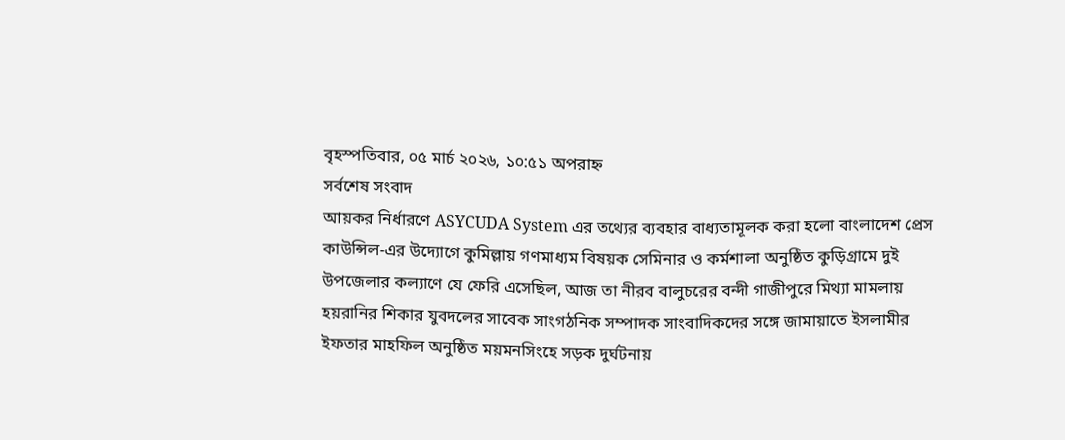বৃহস্পতিবার, ০৫ মার্চ ২০২৬, ১০:৫১ অপরাহ্ন
সর্বশেষ সংবাদ
আয়কর নির্ধারণে ASYCUDA System এর তথ্যের ব্যবহার বাধ্যতামূলক করা হলো বাংলাদেশ প্রেস কাউন্সিল-এর উদ্যোগে কুমিল্লায় গণমাধ্যম বিষয়ক সেমিনার ও কর্মশালা অনুষ্ঠিত কুড়িগ্রামে দুই উপজেলার কল্যাণে যে ফেরি এসেছিল, আজ তা নীরব বালুচরের বন্দী গাজীপুরে মিথ্যা মামলায় হয়রানির শিকার যুবদলের সাবেক সাংগঠনিক সম্পাদক সাংবাদিকদের সঙ্গে জামায়াতে ইসলামীর ইফতার মাহফিল অনুষ্ঠিত ময়মনসিংহে সড়ক দুর্ঘটনায়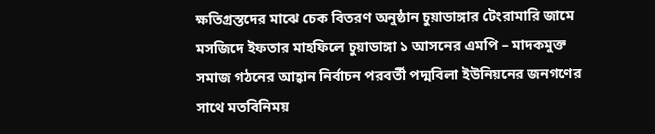ক্ষতিগ্রস্তদের মাঝে চেক বিতরণ অনুষ্ঠান চুয়াডাঙ্গার টেংরামারি জামে মসজিদে ইফতার মাহফিলে চুয়াডাঙ্গা ১ আসনের এমপি – মাদকমুক্ত সমাজ গঠনের আহ্বান নির্বাচন পরবর্তী পদ্মবিলা ইউনিয়নের জনগণের সাথে মতবিনিময়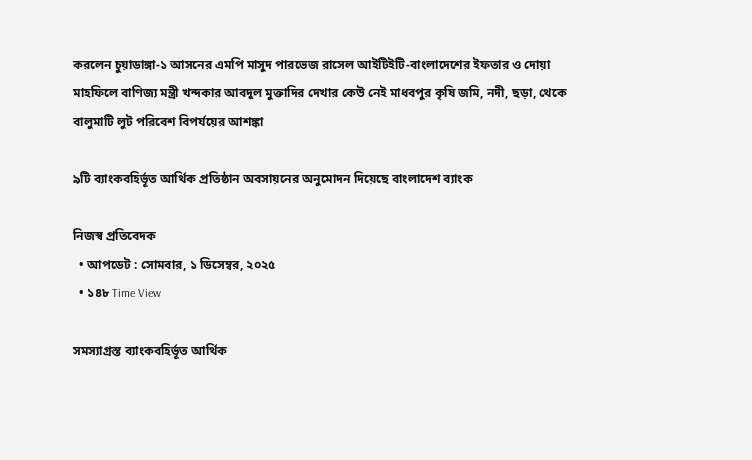করলেন চুয়াডাঙ্গা-১ আসনের এমপি মাসুদ পারভেজ রাসেল আইটিইটি-বাংলাদেশের ইফতার ও দোয়া মাহফিলে বাণিজ্য মন্ত্রী খন্দকার আবদুল মুক্তাদির দেখার কেউ নেই মাধবপুর কৃষি জমি, নদী, ছড়া, থেকে বালুমাটি লুট পরিবেশ বিপর্যয়ের আশঙ্কা

৯টি ব্যাংকবহির্ভূত আর্থিক প্রতিষ্ঠান অবসায়নের অনুমোদন দিয়েছে বাংলাদেশ ব্যাংক

নিজস্ব প্রতিবেদক
  • আপডেট : সোমবার, ১ ডিসেম্বর, ২০২৫
  • ১৪৮ Time View

সমস্যাগ্রস্ত ব্যাংকবহির্ভূত আর্থিক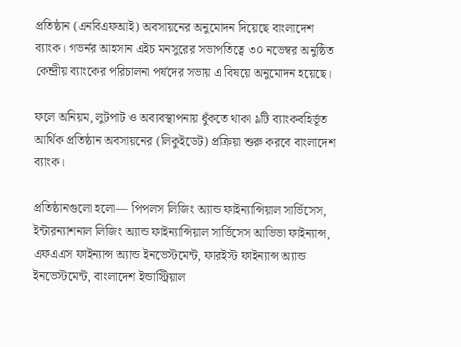প্রতিষ্ঠান (এনবিএফআই) অবসায়নের অনুমোদন দিয়েছে বাংলাদেশ ব্যাংক। গভর্নর আহসান এইচ মনসুরের সভাপতিত্বে ৩০ নভেম্বর অনুষ্ঠিত কেন্দ্রীয় ব্যাংকের পরিচালনা পর্ষদের সভায় এ বিষয়ে অনুমোদন হয়েছে।

ফলে অনিয়ম, লুটপাট ও অব্যবস্থাপনায় ধুঁকতে থাকা ৯টি ব্যাংকবহির্ভূত আর্থিক প্রতিষ্ঠান অবসায়নের (লিকুইডেট) প্রক্রিয়া শুরু করবে বাংলাদেশ ব্যাংক।

প্রতিষ্ঠানগুলো হলো— পিপলস লিজিং অ্যান্ড ফাইন্যান্সিয়াল সার্ভিসেস, ইন্টারন্যাশনাল লিজিং অ্যান্ড ফাইন্যান্সিয়াল সার্ভিসেস আভিভা ফাইন্যান্স, এফএএস ফাইন্যান্স অ্যান্ড ইনভেস্টমেন্ট, ফারইস্ট ফাইন্যান্স অ্যান্ড ইনভেস্টমেন্ট, বাংলাদেশ ইন্ডাস্ট্রিয়াল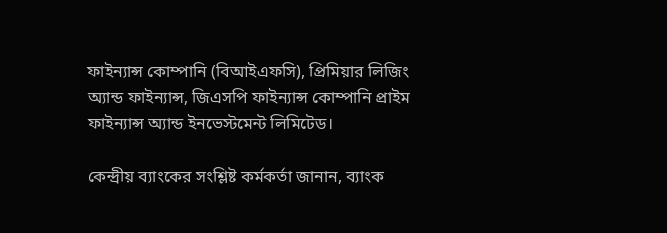ফাইন্যান্স কোম্পানি (বিআইএফসি), প্রিমিয়ার লিজিং অ্যান্ড ফাইন্যান্স, জিএসপি ফাইন্যান্স কোম্পানি প্রাইম ফাইন্যান্স অ্যান্ড ইনভেস্টমেন্ট লিমিটেড।

কেন্দ্রীয় ব্যাংকের সংশ্লিষ্ট কর্মকর্তা জানান, ব্যাংক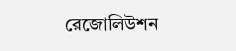রেজোলিউশন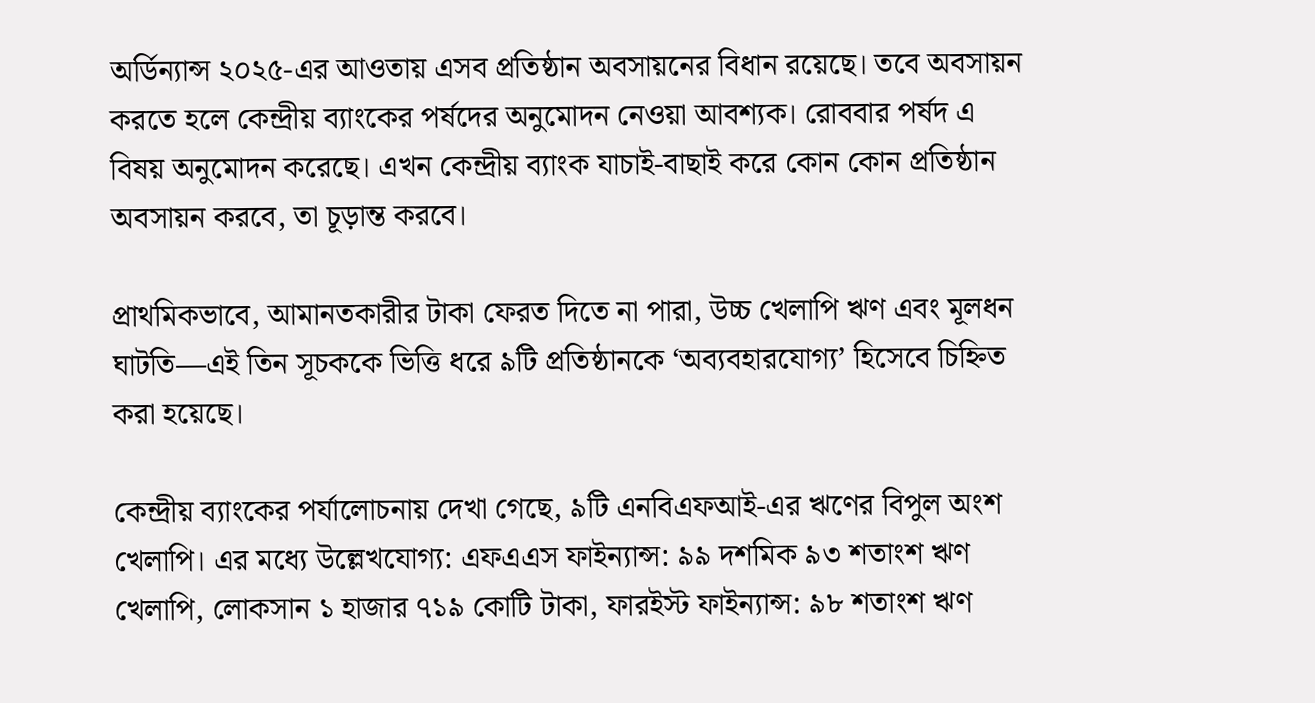অর্ডিন্যান্স ২০২৫-এর আওতায় এসব প্রতিষ্ঠান অবসায়নের বিধান রয়েছে। তবে অবসায়ন করতে হলে কেন্দ্রীয় ব্যাংকের পর্ষদের অনুমোদন নেওয়া আবশ্যক। রোববার পর্ষদ এ বিষয় অনুমোদন করেছে। এখন কেন্দ্রীয় ব্যাংক যাচাই-বাছাই করে কোন কোন প্রতিষ্ঠান অবসায়ন করবে, তা চূড়ান্ত করবে।

প্রাথমিকভাবে, আমানতকারীর টাকা ফেরত দিতে না পারা, উচ্চ খেলাপি ঋণ এবং মূলধন ঘাটতি—এই তিন সূচককে ভিত্তি ধরে ৯টি প্রতিষ্ঠানকে ‘অব্যবহারযোগ্য’ হিসেবে চিহ্নিত করা হয়েছে।

কেন্দ্রীয় ব্যাংকের পর্যালোচনায় দেখা গেছে, ৯টি এনবিএফআই-এর ঋণের বিপুল অংশ খেলাপি। এর মধ্যে উল্লেখযোগ্য: এফএএস ফাইন্যান্স: ৯৯ দশমিক ৯৩ শতাংশ ঋণ খেলাপি, লোকসান ১ হাজার ৭১৯ কোটি টাকা, ফারইস্ট ফাইন্যান্স: ৯৮ শতাংশ ঋণ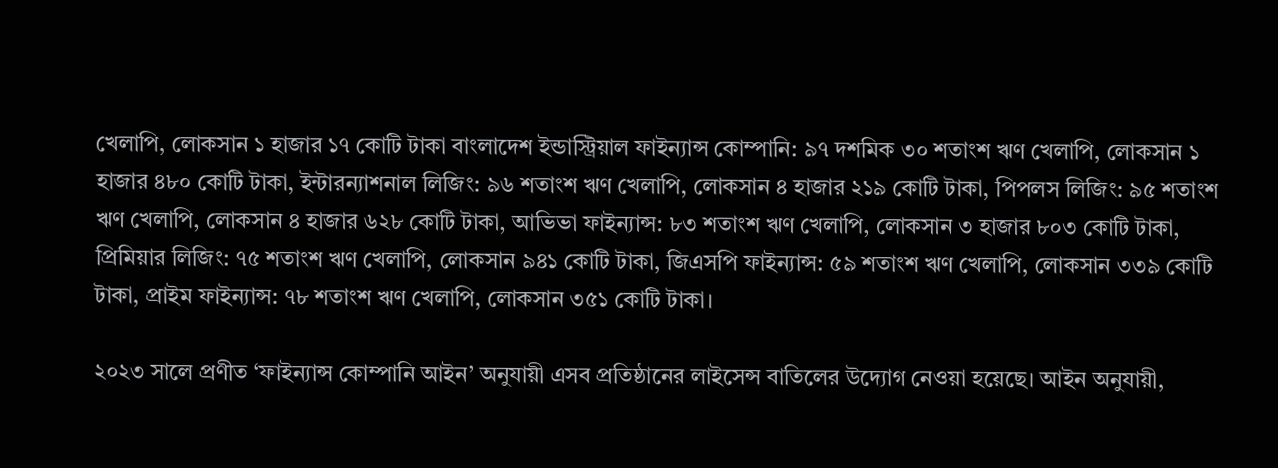খেলাপি, লোকসান ১ হাজার ১৭ কোটি টাকা বাংলাদেশ ইন্ডাস্ট্রিয়াল ফাইন্যান্স কোম্পানি: ৯৭ দশমিক ৩০ শতাংশ ঋণ খেলাপি, লোকসান ১ হাজার ৪৮০ কোটি টাকা, ইন্টারন্যাশনাল লিজিং: ৯৬ শতাংশ ঋণ খেলাপি, লোকসান ৪ হাজার ২১৯ কোটি টাকা, পিপলস লিজিং: ৯৫ শতাংশ ঋণ খেলাপি, লোকসান ৪ হাজার ৬২৮ কোটি টাকা, আভিভা ফাইন্যান্স: ৮৩ শতাংশ ঋণ খেলাপি, লোকসান ৩ হাজার ৮০৩ কোটি টাকা, প্রিমিয়ার লিজিং: ৭৫ শতাংশ ঋণ খেলাপি, লোকসান ৯৪১ কোটি টাকা, জিএসপি ফাইন্যান্স: ৫৯ শতাংশ ঋণ খেলাপি, লোকসান ৩৩৯ কোটি টাকা, প্রাইম ফাইন্যান্স: ৭৮ শতাংশ ঋণ খেলাপি, লোকসান ৩৫১ কোটি টাকা।

২০২৩ সালে প্রণীত ‘ফাইন্যান্স কোম্পানি আইন’ অনুযায়ী এসব প্রতিষ্ঠানের লাইসেন্স বাতিলের উদ্যোগ নেওয়া হয়েছে। আইন অনুযায়ী,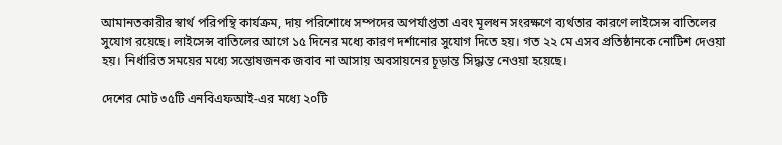আমানতকারীর স্বার্থ পরিপন্থি কার্যক্রম, দায় পরিশোধে সম্পদের অপর্যাপ্ততা এবং মূলধন সংরক্ষণে ব্যর্থতার কারণে লাইসেন্স বাতিলের সুযোগ রয়েছে। লাইসেন্স বাতিলের আগে ১৫ দিনের মধ্যে কারণ দর্শানোর সুযোগ দিতে হয়। গত ২২ মে এসব প্রতিষ্ঠানকে নোটিশ দেওয়া হয়। নির্ধারিত সময়ের মধ্যে সন্তোষজনক জবাব না আসায় অবসায়নের চূড়ান্ত সিদ্ধান্ত নেওয়া হয়েছে।

দেশের মোট ৩৫টি এনবিএফআই-এর মধ্যে ২০টি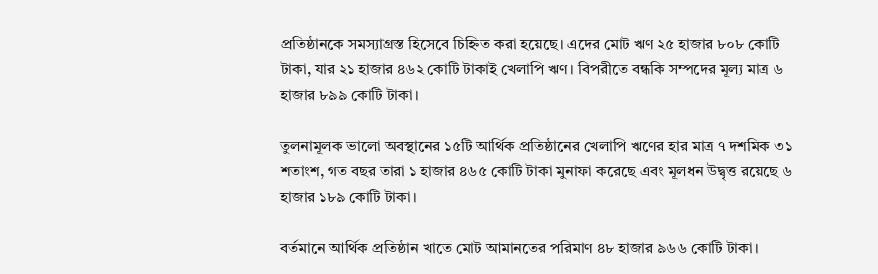প্রতিষ্ঠানকে সমস্যাগ্রস্ত হিসেবে চিহ্নিত করা হয়েছে। এদের মোট ঋণ ২৫ হাজার ৮০৮ কোটি টাকা, যার ২১ হাজার ৪৬২ কোটি টাকাই খেলাপি ঋণ। বিপরীতে বন্ধকি সম্পদের মূল্য মাত্র ৬ হাজার ৮৯৯ কোটি টাকা।

তুলনামূলক ভালো অবস্থানের ১৫টি আর্থিক প্রতিষ্ঠানের খেলাপি ঋণের হার মাত্র ৭ দশমিক ৩১ শতাংশ, গত বছর তারা ১ হাজার ৪৬৫ কোটি টাকা মুনাফা করেছে এবং মূলধন উদ্বৃত্ত রয়েছে ৬ হাজার ১৮৯ কোটি টাকা।

বর্তমানে আর্থিক প্রতিষ্ঠান খাতে মোট আমানতের পরিমাণ ৪৮ হাজার ৯৬৬ কোটি টাকা।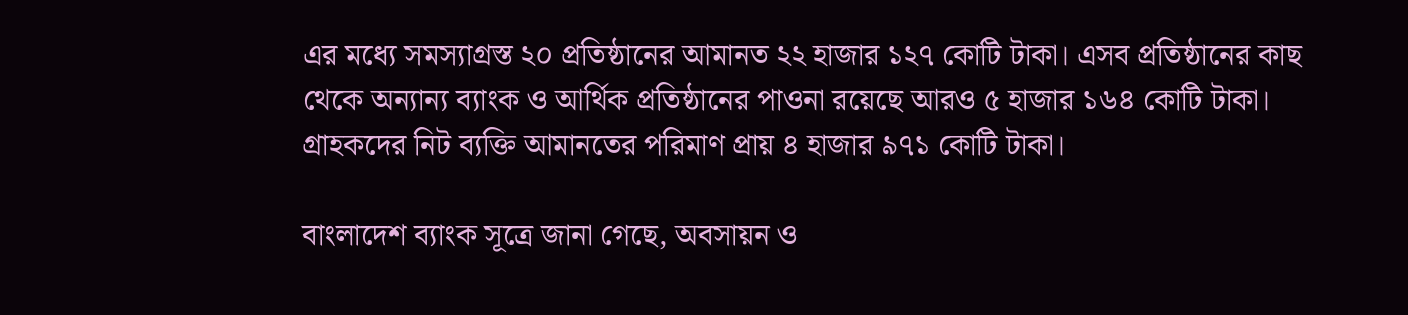এর মধ্যে সমস্যাগ্রস্ত ২০ প্রতিষ্ঠানের আমানত ২২ হাজার ১২৭ কোটি টাকা। এসব প্রতিষ্ঠানের কাছ থেকে অন্যান্য ব্যাংক ও আর্থিক প্রতিষ্ঠানের পাওনা রয়েছে আরও ৫ হাজার ১৬৪ কোটি টাকা। গ্রাহকদের নিট ব্যক্তি আমানতের পরিমাণ প্রায় ৪ হাজার ৯৭১ কোটি টাকা।

বাংলাদেশ ব্যাংক সূত্রে জানা গেছে, অবসায়ন ও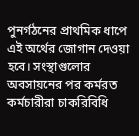পুনর্গঠনের প্রাথমিক ধাপে এই অর্থের জোগান দেওয়া হবে। সংস্থাগুলোর অবসায়নের পর কর্মরত কর্মচারীরা চাকরিবিধি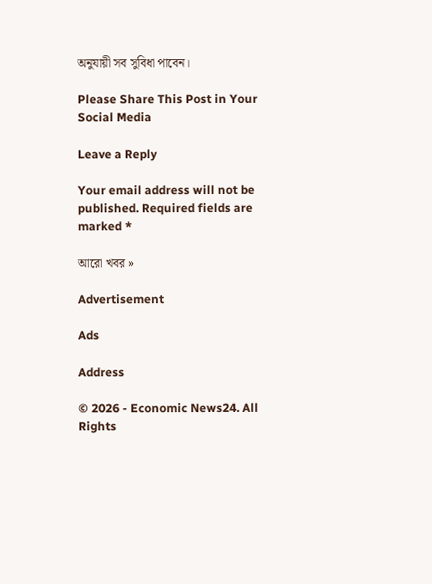অনুযায়ী সব সুবিধা পাবেন।

Please Share This Post in Your Social Media

Leave a Reply

Your email address will not be published. Required fields are marked *

আরো খবর »

Advertisement

Ads

Address

© 2026 - Economic News24. All Rights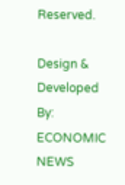Reserved.

Design & Developed By: ECONOMIC NEWS